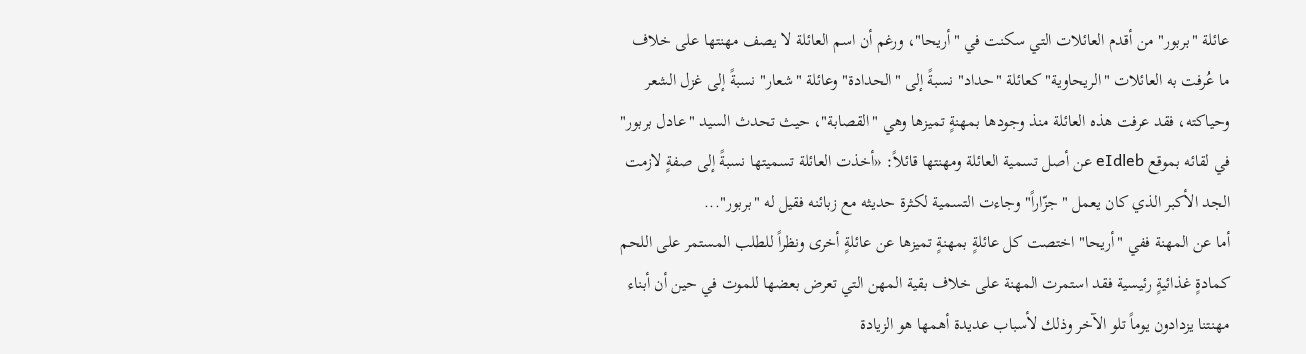عائلة "بربور" من أقدم العائلات التي سكنت في "أريحا"، ورغم أن اسم العائلة لا يصف مهنتها على خلاف ما عُرفت به العائلات "الريحاوية" كعائلة "حداد" نسبةً إلى "الحدادة" وعائلة "شعار" نسبةً إلى غزل الشعر وحياكته، فقد عرفت هذه العائلة منذ وجودها بمهنةٍ تميزها وهي "القصابة"، حيث تحدث السيد "عادل بربور" في لقائه بموقع eIdleb عن أصل تسمية العائلة ومهنتها قائلاً: «أخذت العائلة تسميتها نسبةً إلى صفةٍ لازمت الجد الأكبر الذي كان يعمل "جزّاراً" وجاءت التسمية لكثرة حديثه مع زبائنه فقيل له "بربور"...
أما عن المهنة ففي "أريحا" اختصت كل عائلةٍ بمهنةٍ تميزها عن عائلةٍ أخرى ونظراً للطلب المستمر على اللحم كمادةٍ غذائيةٍ رئيسية فقد استمرت المهنة على خلاف بقية المهن التي تعرض بعضها للموت في حين أن أبناء مهنتنا يزدادون يوماً تلو الآخر وذلك لأسباب عديدة أهمها هو الزيادة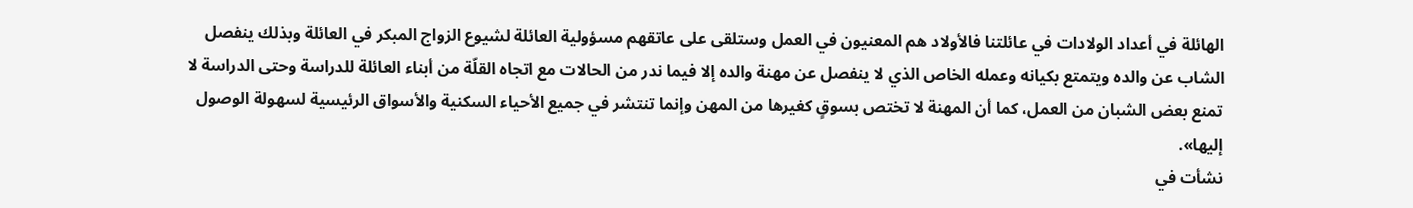الهائلة في أعداد الولادات في عائلتنا فالأولاد هم المعنيون في العمل وستلقى على عاتقهم مسؤولية العائلة لشيوع الزواج المبكر في العائلة وبذلك ينفصل الشاب عن والده ويتمتع بكيانه وعمله الخاص الذي لا ينفصل عن مهنة والده إلا فيما ندر من الحالات مع اتجاه القلّة من أبناء العائلة للدراسة وحتى الدراسة لا تمنع بعض الشبان من العمل، كما أن المهنة لا تختص بسوقٍ كغيرها من المهن وإنما تنتشر في جميع الأحياء السكنية والأسواق الرئيسية لسهولة الوصول إليها».
نشأت في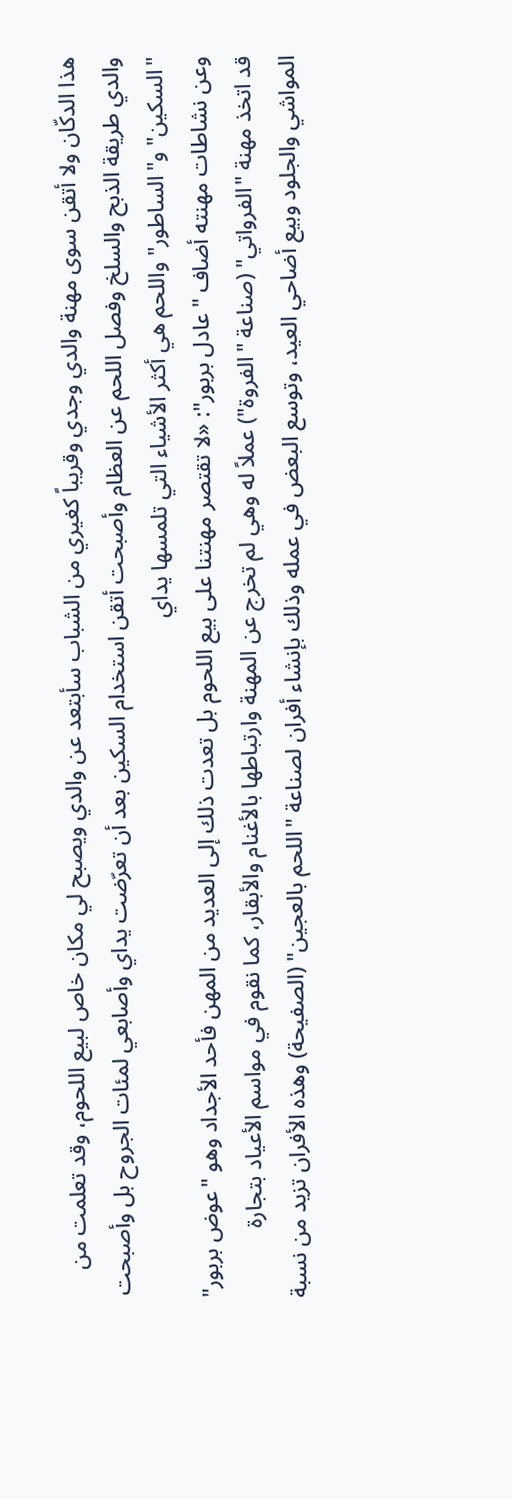هذا الدكّان ولا أتقن سوى مهنة والدي وجدي وقريباً كغيري من الشباب سأبتعد عن والدي ويصبح لي مكان خاص لبيع اللحوم، وقد تعلمت من والدي طريقة الذبح والسلخ وفصل اللحم عن العظام وأصبحت أتقن استخدام السكين بعد أن تعرّضت يداي وأصابعي لمئات الجروح بل وأصبحت "السكين" و"الساطور" واللحم هي أكثر الأشياء التي تلمسها يداي
وعن نشاطات مهنته أضاف "عادل بربور": «لا تقتصر مهنتنا على بيع اللحوم بل تعدت ذلك إلى العديد من المهن فأحد الأجداد وهو "عوض بربور" قد اتخذ مهنة "الفرواتي" (صناعة "الفروة") عملاً له وهي لم تخرج عن المهنة وارتباطها بالأغنام والأبقار، كما نقوم في مواسم الأعياد بتجارة المواشي والجلود وبيع أضاحي العيد، وتوسع البعض في عمله وذلك بإنشاء أفران لصناعة "اللحم بالعجين" (الصفيحة) وهذه الأفران تزيد من نسبة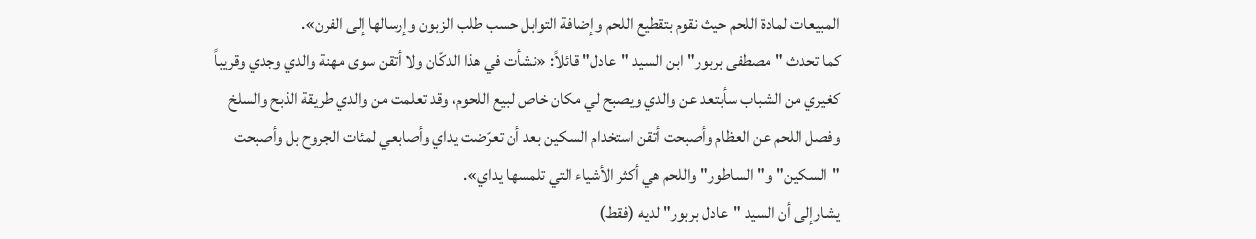المبيعات لمادة اللحم حيث نقوم بتقطيع اللحم وإضافة التوابل حسب طلب الزبون وإرسالها إلى الفرن».
كما تحدث "مصطفى بربور" ابن السيد "عادل" قائلاً: «نشأت في هذا الدكّان ولا أتقن سوى مهنة والدي وجدي وقريباً كغيري من الشباب سأبتعد عن والدي ويصبح لي مكان خاص لبيع اللحوم، وقد تعلمت من والدي طريقة الذبح والسلخ وفصل اللحم عن العظام وأصبحت أتقن استخدام السكين بعد أن تعرّضت يداي وأصابعي لمئات الجروح بل وأصبحت "السكين" و"الساطور" واللحم هي أكثر الأشياء التي تلمسها يداي».
يشارإلى أن السيد "عادل بربور" لديه (فقط)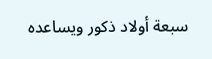سبعة أولاد ذكور ويساعده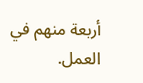أربعة منهم في العمل.